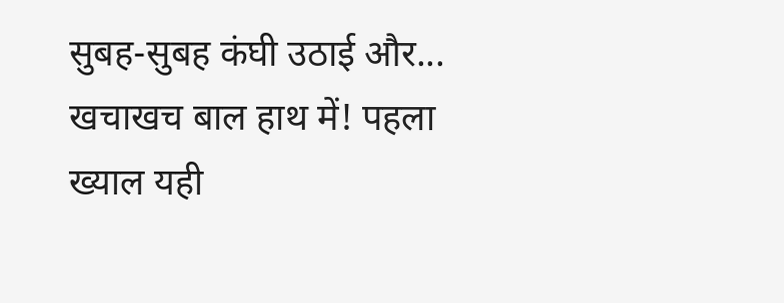सुबह-सुबह कंघी उठाई और... खचाखच बाल हाथ में! पहला ख्याल यही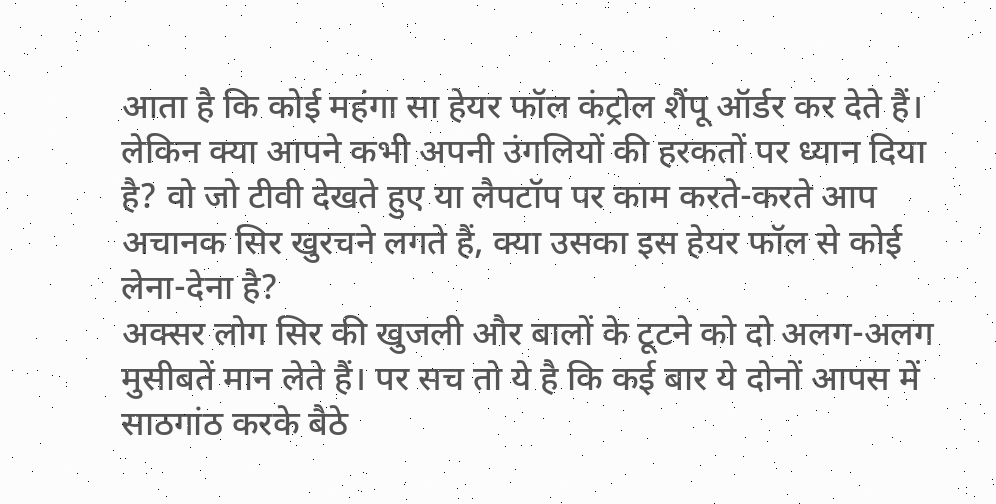आता है कि कोई महंगा सा हेयर फॉल कंट्रोल शैंपू ऑर्डर कर देते हैं। लेकिन क्या आपने कभी अपनी उंगलियों की हरकतों पर ध्यान दिया है? वो जो टीवी देखते हुए या लैपटॉप पर काम करते-करते आप अचानक सिर खुरचने लगते हैं, क्या उसका इस हेयर फॉल से कोई लेना-देना है?
अक्सर लोग सिर की खुजली और बालों के टूटने को दो अलग-अलग मुसीबतें मान लेते हैं। पर सच तो ये है कि कई बार ये दोनों आपस में साठगांठ करके बैठे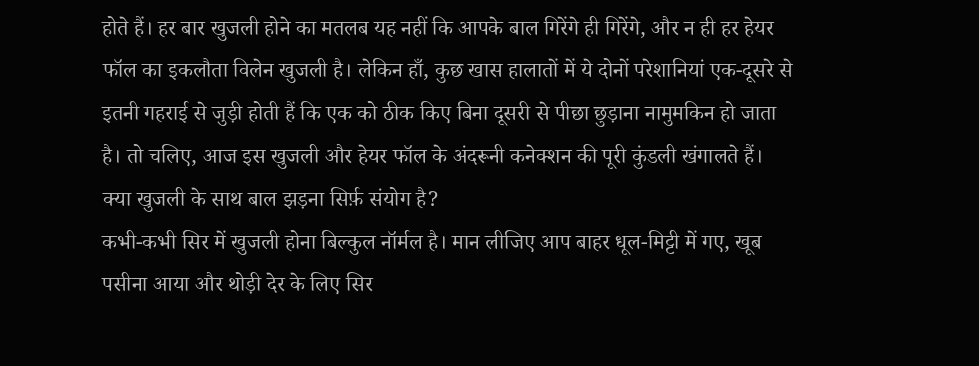होते हैं। हर बार खुजली होने का मतलब यह नहीं कि आपके बाल गिरेंगे ही गिरेंगे, और न ही हर हेयर फॉल का इकलौता विलेन खुजली है। लेकिन हाँ, कुछ खास हालातों में ये दोनों परेशानियां एक-दूसरे से इतनी गहराई से जुड़ी होती हैं कि एक को ठीक किए बिना दूसरी से पीछा छुड़ाना नामुमकिन हो जाता है। तो चलिए, आज इस खुजली और हेयर फॉल के अंदरूनी कनेक्शन की पूरी कुंडली खंगालते हैं।
क्या खुजली के साथ बाल झड़ना सिर्फ़ संयोग है?
कभी-कभी सिर में खुजली होना बिल्कुल नॉर्मल है। मान लीजिए आप बाहर धूल-मिट्टी में गए, खूब पसीना आया और थोड़ी देर के लिए सिर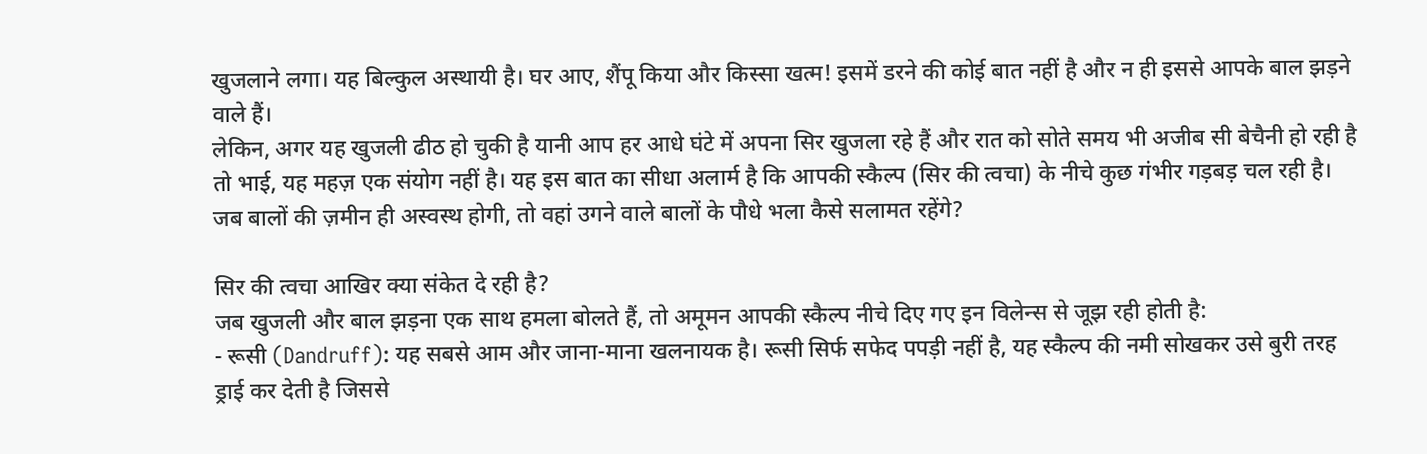खुजलाने लगा। यह बिल्कुल अस्थायी है। घर आए, शैंपू किया और किस्सा खत्म! इसमें डरने की कोई बात नहीं है और न ही इससे आपके बाल झड़ने वाले हैं।
लेकिन, अगर यह खुजली ढीठ हो चुकी है यानी आप हर आधे घंटे में अपना सिर खुजला रहे हैं और रात को सोते समय भी अजीब सी बेचैनी हो रही है तो भाई, यह महज़ एक संयोग नहीं है। यह इस बात का सीधा अलार्म है कि आपकी स्कैल्प (सिर की त्वचा) के नीचे कुछ गंभीर गड़बड़ चल रही है। जब बालों की ज़मीन ही अस्वस्थ होगी, तो वहां उगने वाले बालों के पौधे भला कैसे सलामत रहेंगे?

सिर की त्वचा आखिर क्या संकेत दे रही है?
जब खुजली और बाल झड़ना एक साथ हमला बोलते हैं, तो अमूमन आपकी स्कैल्प नीचे दिए गए इन विलेन्स से जूझ रही होती है:
- रूसी (Dandruff): यह सबसे आम और जाना-माना खलनायक है। रूसी सिर्फ सफेद पपड़ी नहीं है, यह स्कैल्प की नमी सोखकर उसे बुरी तरह ड्राई कर देती है जिससे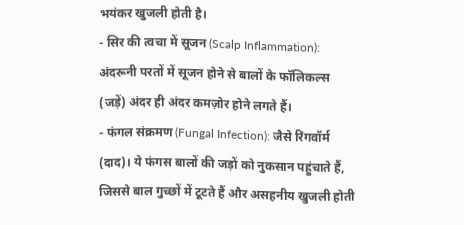भयंकर खुजली होती है।
- सिर की त्वचा में सूजन (Scalp Inflammation): अंदरूनी परतों में सूजन होने से बालों के फॉलिकल्स (जड़ें) अंदर ही अंदर कमज़ोर होने लगते हैं।
- फंगल संक्रमण (Fungal Infection): जैसे रिंगवॉर्म (दाद)। ये फंगस बालों की जड़ों को नुकसान पहुंचाते हैं, जिससे बाल गुच्छों में टूटते हैं और असहनीय खुजली होती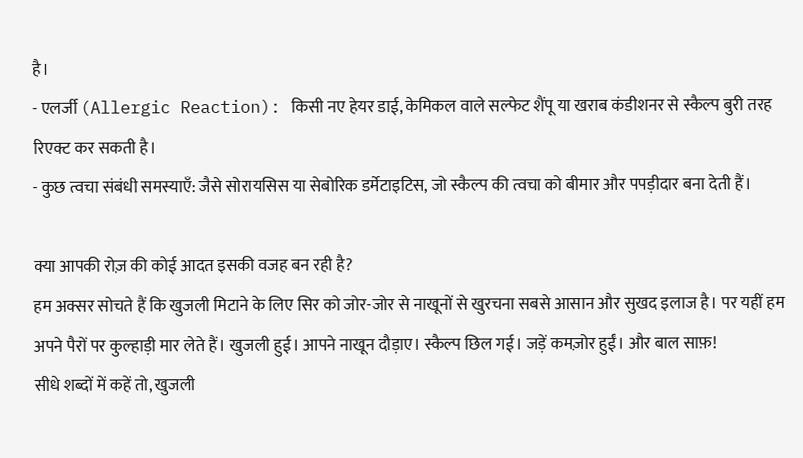है।
- एलर्जी (Allergic Reaction): किसी नए हेयर डाई, केमिकल वाले सल्फेट शैंपू या खराब कंडीशनर से स्कैल्प बुरी तरह रिएक्ट कर सकती है।
- कुछ त्वचा संबंधी समस्याएँ: जैसे सोरायसिस या सेबोरिक डर्मेटाइटिस, जो स्कैल्प की त्वचा को बीमार और पपड़ीदार बना देती हैं।

क्या आपकी रोज़ की कोई आदत इसकी वजह बन रही है?
हम अक्सर सोचते हैं कि खुजली मिटाने के लिए सिर को जोर-जोर से नाखूनों से खुरचना सबसे आसान और सुखद इलाज है। पर यहीं हम अपने पैरों पर कुल्हाड़ी मार लेते हैं। खुजली हुई। आपने नाखून दौड़ाए। स्कैल्प छिल गई। जड़ें कमज़ोर हुईं। और बाल साफ़!
सीधे शब्दों में कहें तो, खुजली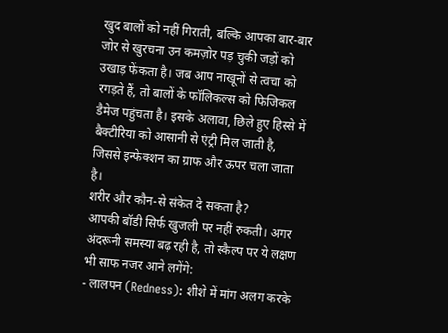खुद बालों को नहीं गिराती, बल्कि आपका बार-बार जोर से खुरचना उन कमज़ोर पड़ चुकी जड़ों को उखाड़ फेंकता है। जब आप नाखूनों से त्वचा को रगड़ते हैं, तो बालों के फॉलिकल्स को फिजिकल डैमेज पहुंचता है। इसके अलावा, छिले हुए हिस्से में बैक्टीरिया को आसानी से एंट्री मिल जाती है, जिससे इन्फेक्शन का ग्राफ और ऊपर चला जाता है।
शरीर और कौन-से संकेत दे सकता है?
आपकी बॉडी सिर्फ खुजली पर नहीं रुकती। अगर अंदरूनी समस्या बढ़ रही है, तो स्कैल्प पर ये लक्षण भी साफ नजर आने लगेंगे:
- लालपन (Redness): शीशे में मांग अलग करके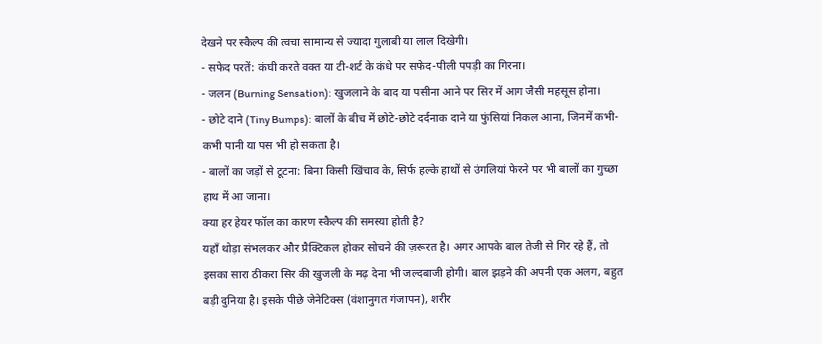देखने पर स्कैल्प की त्वचा सामान्य से ज्यादा गुलाबी या लाल दिखेगी।
- सफेद परतें: कंघी करते वक्त या टी-शर्ट के कंधे पर सफेद-पीली पपड़ी का गिरना।
- जलन (Burning Sensation): खुजलाने के बाद या पसीना आने पर सिर में आग जैसी महसूस होना।
- छोटे दाने (Tiny Bumps): बालों के बीच में छोटे-छोटे दर्दनाक दाने या फुंसियां निकल आना, जिनमें कभी-कभी पानी या पस भी हो सकता है।
- बालों का जड़ों से टूटना: बिना किसी खिंचाव के, सिर्फ हल्के हाथों से उंगलियां फेरने पर भी बालों का गुच्छा हाथ में आ जाना।
क्या हर हेयर फॉल का कारण स्कैल्प की समस्या होती है?
यहाँ थोड़ा संभलकर और प्रैक्टिकल होकर सोचने की ज़रूरत है। अगर आपके बाल तेजी से गिर रहे हैं, तो इसका सारा ठीकरा सिर की खुजली के मढ़ देना भी जल्दबाजी होगी। बाल झड़ने की अपनी एक अलग, बहुत बड़ी दुनिया है। इसके पीछे जेनेटिक्स (वंशानुगत गंजापन), शरीर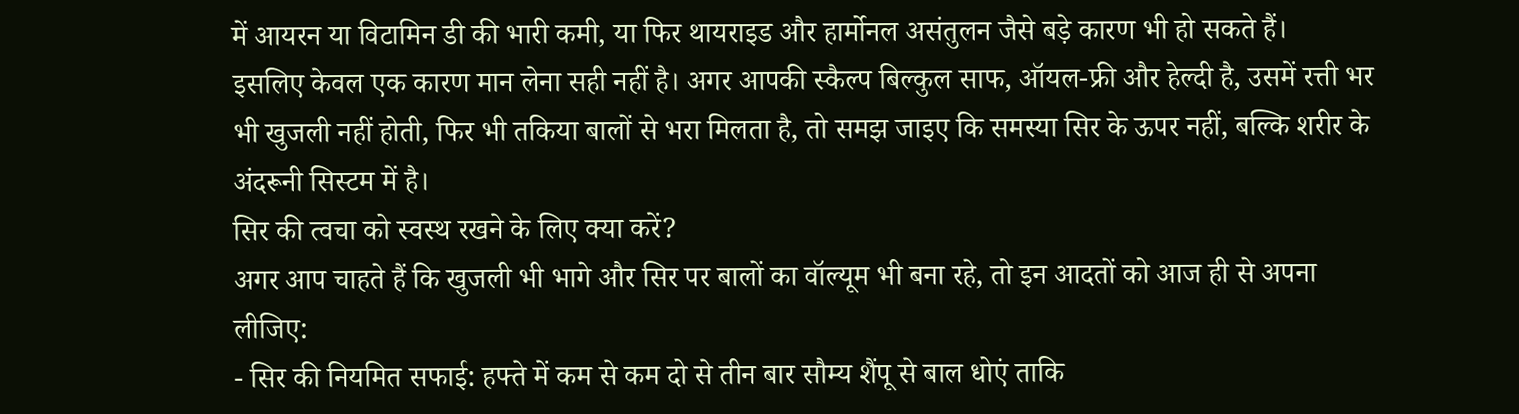में आयरन या विटामिन डी की भारी कमी, या फिर थायराइड और हार्मोनल असंतुलन जैसे बड़े कारण भी हो सकते हैं।
इसलिए केवल एक कारण मान लेना सही नहीं है। अगर आपकी स्कैल्प बिल्कुल साफ, ऑयल-फ्री और हेल्दी है, उसमें रत्ती भर भी खुजली नहीं होती, फिर भी तकिया बालों से भरा मिलता है, तो समझ जाइए कि समस्या सिर के ऊपर नहीं, बल्कि शरीर के अंदरूनी सिस्टम में है।
सिर की त्वचा को स्वस्थ रखने के लिए क्या करें?
अगर आप चाहते हैं कि खुजली भी भागे और सिर पर बालों का वॉल्यूम भी बना रहे, तो इन आदतों को आज ही से अपना लीजिए:
- सिर की नियमित सफाई: हफ्ते में कम से कम दो से तीन बार सौम्य शैंपू से बाल धोएं ताकि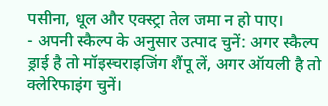पसीना, धूल और एक्स्ट्रा तेल जमा न हो पाए।
- अपनी स्कैल्प के अनुसार उत्पाद चुनें: अगर स्कैल्प ड्राई है तो मॉइस्चराइजिंग शैंपू लें, अगर ऑयली है तो क्लेरिफाइंग चुनें।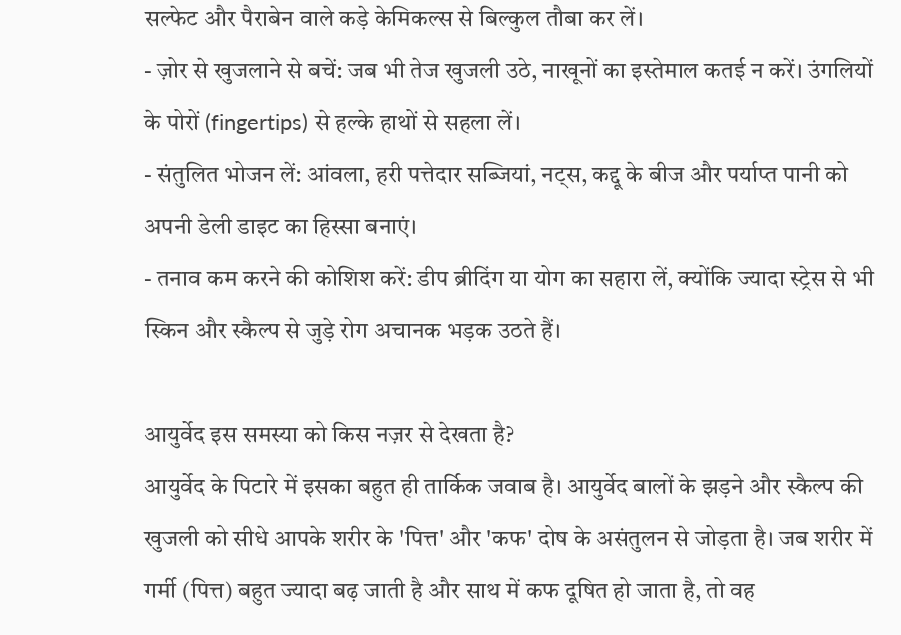सल्फेट और पैराबेन वाले कड़े केमिकल्स से बिल्कुल तौबा कर लें।
- ज़ोर से खुजलाने से बचें: जब भी तेज खुजली उठे, नाखूनों का इस्तेमाल कतई न करें। उंगलियों के पोरों (fingertips) से हल्के हाथों से सहला लें।
- संतुलित भोजन लें: आंवला, हरी पत्तेदार सब्जियां, नट्स, कद्दू के बीज और पर्याप्त पानी को अपनी डेली डाइट का हिस्सा बनाएं।
- तनाव कम करने की कोशिश करें: डीप ब्रीदिंग या योग का सहारा लें, क्योंकि ज्यादा स्ट्रेस से भी स्किन और स्कैल्प से जुड़े रोग अचानक भड़क उठते हैं।

आयुर्वेद इस समस्या को किस नज़र से देखता है?
आयुर्वेद के पिटारे में इसका बहुत ही तार्किक जवाब है। आयुर्वेद बालों के झड़ने और स्कैल्प की खुजली को सीधे आपके शरीर के 'पित्त' और 'कफ' दोष के असंतुलन से जोड़ता है। जब शरीर में गर्मी (पित्त) बहुत ज्यादा बढ़ जाती है और साथ में कफ दूषित हो जाता है, तो वह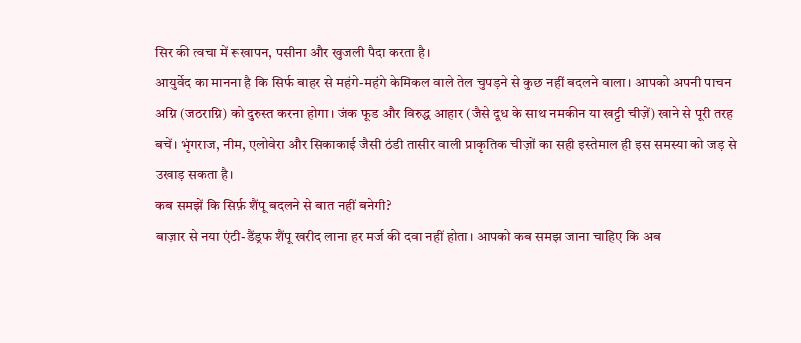सिर की त्वचा में रूखापन, पसीना और खुजली पैदा करता है।
आयुर्वेद का मानना है कि सिर्फ बाहर से महंगे-महंगे केमिकल वाले तेल चुपड़ने से कुछ नहीं बदलने वाला। आपको अपनी पाचन अग्नि (जठराग्नि) को दुरुस्त करना होगा। जंक फूड और विरुद्ध आहार (जैसे दूध के साथ नमकीन या खट्टी चीज़ें) खाने से पूरी तरह बचें। भृंगराज, नीम, एलोवेरा और सिकाकाई जैसी ठंडी तासीर वाली प्राकृतिक चीज़ों का सही इस्तेमाल ही इस समस्या को जड़ से उखाड़ सकता है।
कब समझें कि सिर्फ़ शैंपू बदलने से बात नहीं बनेगी?
बाज़ार से नया एंटी-डैंड्रफ शैंपू खरीद लाना हर मर्ज की दवा नहीं होता। आपको कब समझ जाना चाहिए कि अब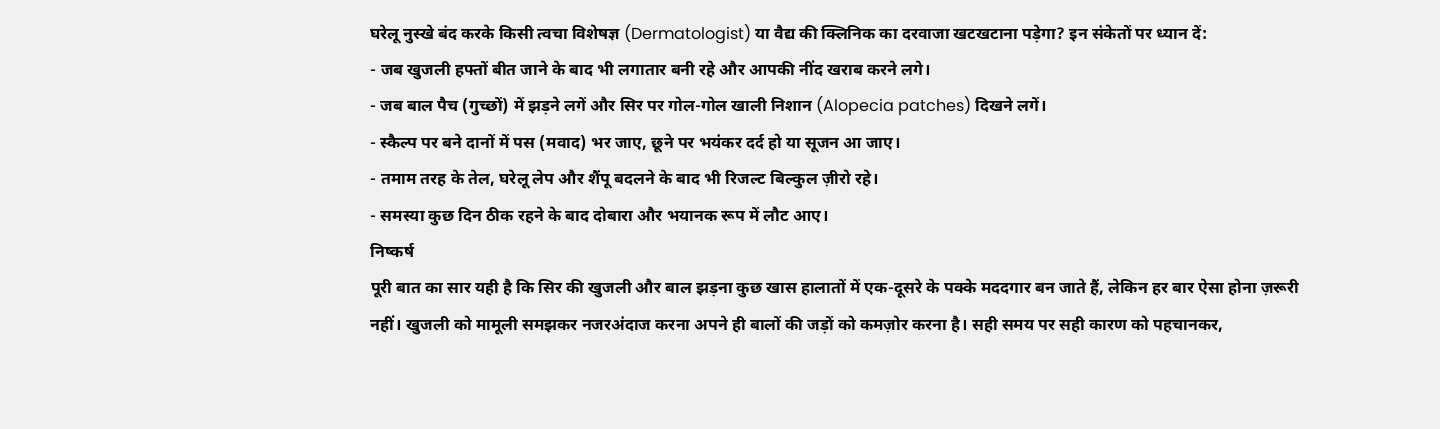घरेलू नुस्खे बंद करके किसी त्वचा विशेषज्ञ (Dermatologist) या वैद्य की क्लिनिक का दरवाजा खटखटाना पड़ेगा? इन संकेतों पर ध्यान दें:
- जब खुजली हफ्तों बीत जाने के बाद भी लगातार बनी रहे और आपकी नींद खराब करने लगे।
- जब बाल पैच (गुच्छों) में झड़ने लगें और सिर पर गोल-गोल खाली निशान (Alopecia patches) दिखने लगें।
- स्कैल्प पर बने दानों में पस (मवाद) भर जाए, छूने पर भयंकर दर्द हो या सूजन आ जाए।
- तमाम तरह के तेल, घरेलू लेप और शैंपू बदलने के बाद भी रिजल्ट बिल्कुल ज़ीरो रहे।
- समस्या कुछ दिन ठीक रहने के बाद दोबारा और भयानक रूप में लौट आए।
निष्कर्ष
पूरी बात का सार यही है कि सिर की खुजली और बाल झड़ना कुछ खास हालातों में एक-दूसरे के पक्के मददगार बन जाते हैं, लेकिन हर बार ऐसा होना ज़रूरी नहीं। खुजली को मामूली समझकर नजरअंदाज करना अपने ही बालों की जड़ों को कमज़ोर करना है। सही समय पर सही कारण को पहचानकर,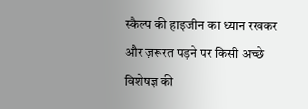स्कैल्प की हाइजीन का ध्यान रखकर और ज़रूरत पड़ने पर किसी अच्छे विशेषज्ञ की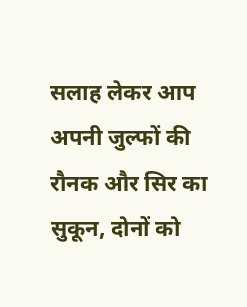सलाह लेकर आप अपनी जुल्फों की रौनक और सिर का सुकून, दोनों को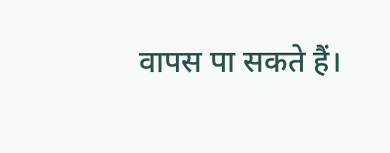वापस पा सकते हैं।